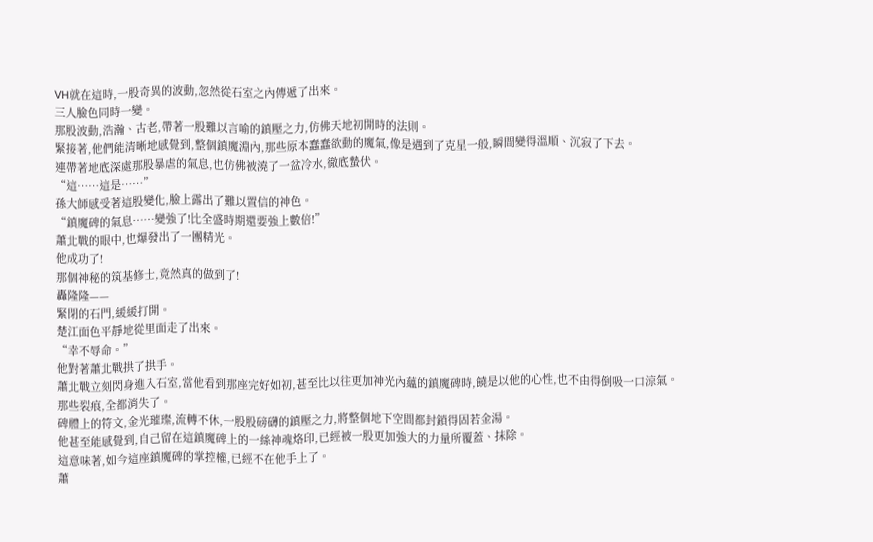VH就在這時,一股奇異的波動,忽然從石室之內傳遞了出來。
三人臉色同時一變。
那股波動,浩瀚、古老,帶著一股難以言喻的鎮壓之力,仿佛天地初開時的法則。
緊接著,他們能清晰地感覺到,整個鎮魔淵內,那些原本蠢蠢欲動的魔氣,像是遇到了克星一般,瞬間變得溫順、沉寂了下去。
連帶著地底深處那股暴虐的氣息,也仿佛被澆了一盆冷水,徹底蟄伏。
“這……這是……”
孫大師感受著這股變化,臉上露出了難以置信的神色。
“鎮魔碑的氣息……變強了!比全盛時期還要強上數倍!”
蕭北戰的眼中,也爆發出了一團精光。
他成功了!
那個神秘的筑基修士,竟然真的做到了!
轟隆隆——
緊閉的石門,緩緩打開。
楚江面色平靜地從里面走了出來。
“幸不辱命。”
他對著蕭北戰拱了拱手。
蕭北戰立刻閃身進入石室,當他看到那座完好如初,甚至比以往更加神光內蘊的鎮魔碑時,饒是以他的心性,也不由得倒吸一口涼氣。
那些裂痕,全都消失了。
碑體上的符文,金光璀璨,流轉不休,一股股磅礴的鎮壓之力,將整個地下空間都封鎖得固若金湯。
他甚至能感覺到,自己留在這鎮魔碑上的一絲神魂烙印,已經被一股更加強大的力量所覆蓋、抹除。
這意味著,如今這座鎮魔碑的掌控權,已經不在他手上了。
蕭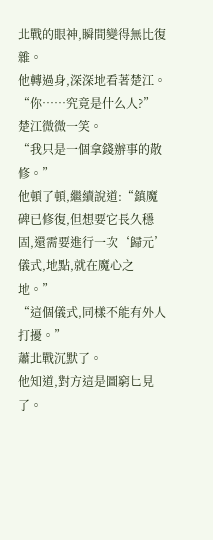北戰的眼神,瞬間變得無比復雜。
他轉過身,深深地看著楚江。
“你……究竟是什么人?”
楚江微微一笑。
“我只是一個拿錢辦事的散修。”
他頓了頓,繼續說道:“鎮魔碑已修復,但想要它長久穩固,還需要進行一次‘歸元’儀式,地點,就在魔心之地。”
“這個儀式,同樣不能有外人打擾。”
蕭北戰沉默了。
他知道,對方這是圖窮匕見了。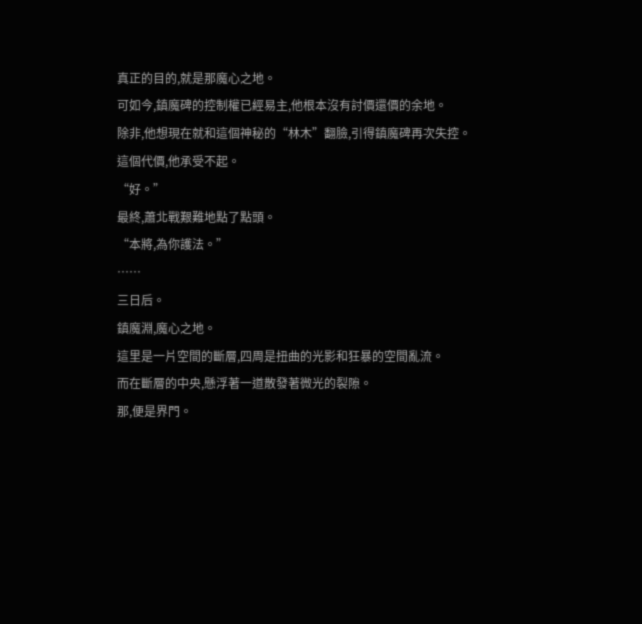真正的目的,就是那魔心之地。
可如今,鎮魔碑的控制權已經易主,他根本沒有討價還價的余地。
除非,他想現在就和這個神秘的“林木”翻臉,引得鎮魔碑再次失控。
這個代價,他承受不起。
“好。”
最終,蕭北戰艱難地點了點頭。
“本將,為你護法。”
……
三日后。
鎮魔淵,魔心之地。
這里是一片空間的斷層,四周是扭曲的光影和狂暴的空間亂流。
而在斷層的中央,懸浮著一道散發著微光的裂隙。
那,便是界門。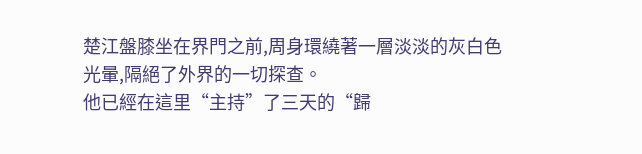楚江盤膝坐在界門之前,周身環繞著一層淡淡的灰白色光暈,隔絕了外界的一切探查。
他已經在這里“主持”了三天的“歸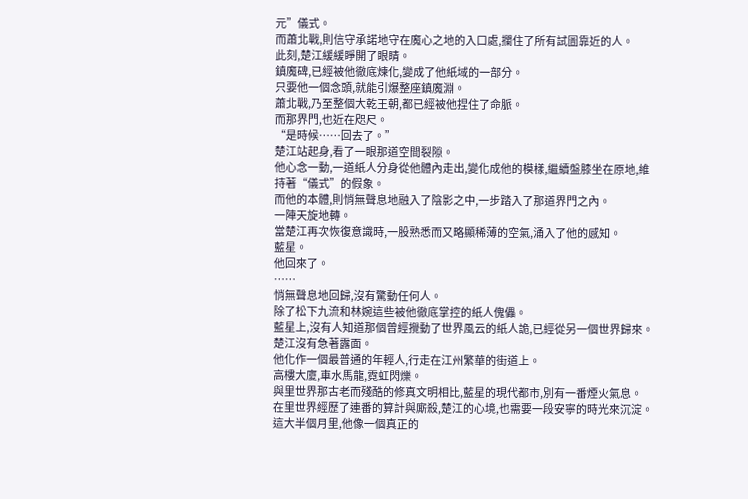元”儀式。
而蕭北戰,則信守承諾地守在魔心之地的入口處,攔住了所有試圖靠近的人。
此刻,楚江緩緩睜開了眼睛。
鎮魔碑,已經被他徹底煉化,變成了他紙域的一部分。
只要他一個念頭,就能引爆整座鎮魔淵。
蕭北戰,乃至整個大乾王朝,都已經被他捏住了命脈。
而那界門,也近在咫尺。
“是時候……回去了。”
楚江站起身,看了一眼那道空間裂隙。
他心念一動,一道紙人分身從他體內走出,變化成他的模樣,繼續盤膝坐在原地,維持著“儀式”的假象。
而他的本體,則悄無聲息地融入了陰影之中,一步踏入了那道界門之內。
一陣天旋地轉。
當楚江再次恢復意識時,一股熟悉而又略顯稀薄的空氣,涌入了他的感知。
藍星。
他回來了。
……
悄無聲息地回歸,沒有驚動任何人。
除了松下九流和林婉這些被他徹底掌控的紙人傀儡。
藍星上,沒有人知道那個曾經攪動了世界風云的紙人詭,已經從另一個世界歸來。
楚江沒有急著露面。
他化作一個最普通的年輕人,行走在江州繁華的街道上。
高樓大廈,車水馬龍,霓虹閃爍。
與里世界那古老而殘酷的修真文明相比,藍星的現代都市,別有一番煙火氣息。
在里世界經歷了連番的算計與廝殺,楚江的心境,也需要一段安寧的時光來沉淀。
這大半個月里,他像一個真正的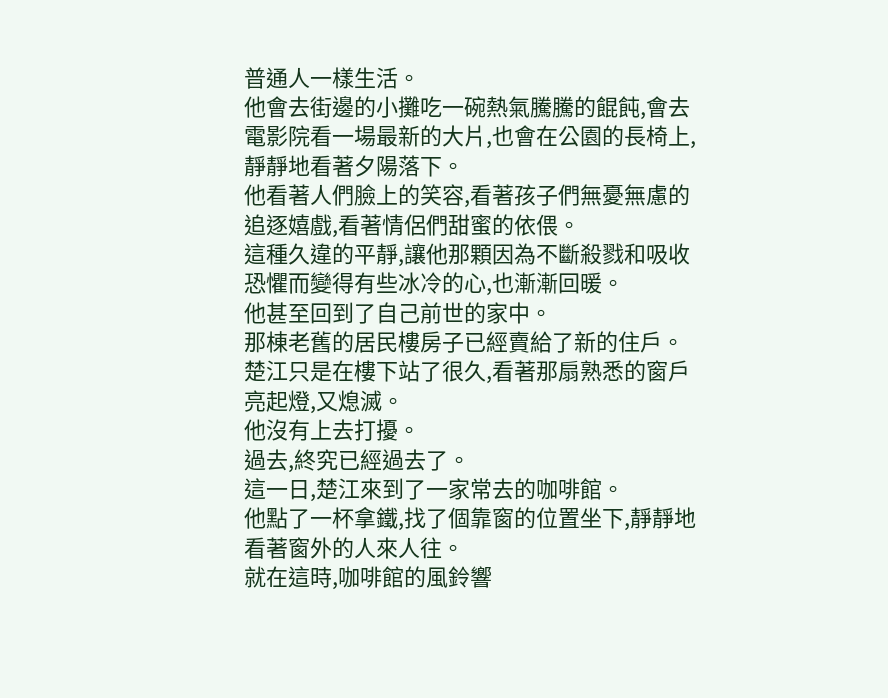普通人一樣生活。
他會去街邊的小攤吃一碗熱氣騰騰的餛飩,會去電影院看一場最新的大片,也會在公園的長椅上,靜靜地看著夕陽落下。
他看著人們臉上的笑容,看著孩子們無憂無慮的追逐嬉戲,看著情侶們甜蜜的依偎。
這種久違的平靜,讓他那顆因為不斷殺戮和吸收恐懼而變得有些冰冷的心,也漸漸回暖。
他甚至回到了自己前世的家中。
那棟老舊的居民樓房子已經賣給了新的住戶。
楚江只是在樓下站了很久,看著那扇熟悉的窗戶亮起燈,又熄滅。
他沒有上去打擾。
過去,終究已經過去了。
這一日,楚江來到了一家常去的咖啡館。
他點了一杯拿鐵,找了個靠窗的位置坐下,靜靜地看著窗外的人來人往。
就在這時,咖啡館的風鈴響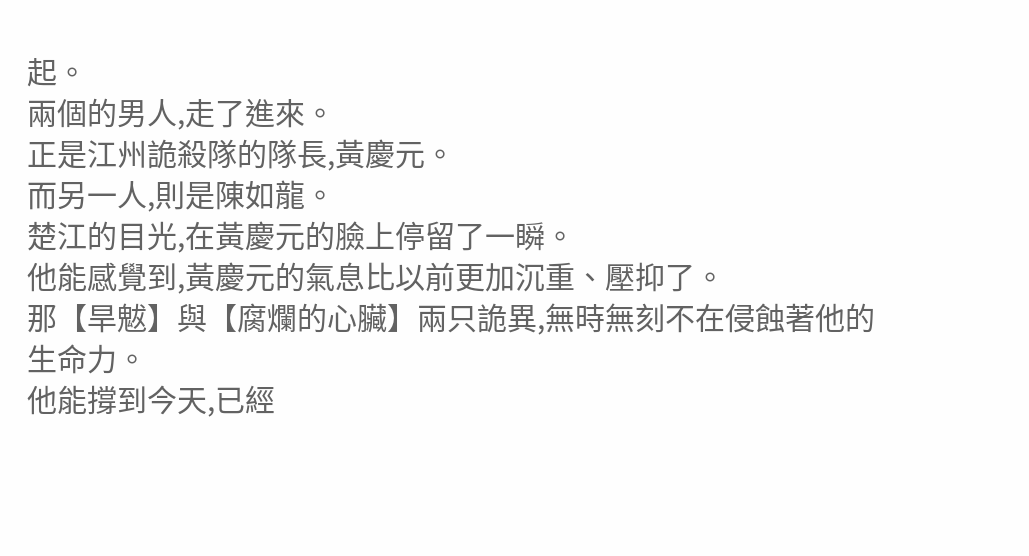起。
兩個的男人,走了進來。
正是江州詭殺隊的隊長,黃慶元。
而另一人,則是陳如龍。
楚江的目光,在黃慶元的臉上停留了一瞬。
他能感覺到,黃慶元的氣息比以前更加沉重、壓抑了。
那【旱魃】與【腐爛的心臟】兩只詭異,無時無刻不在侵蝕著他的生命力。
他能撐到今天,已經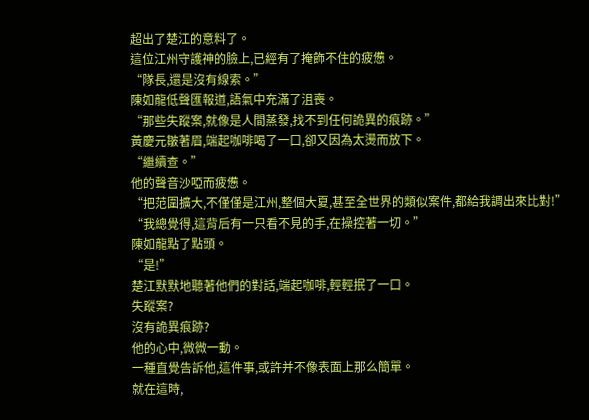超出了楚江的意料了。
這位江州守護神的臉上,已經有了掩飾不住的疲憊。
“隊長,還是沒有線索。”
陳如龍低聲匯報道,語氣中充滿了沮喪。
“那些失蹤案,就像是人間蒸發,找不到任何詭異的痕跡。”
黃慶元皺著眉,端起咖啡喝了一口,卻又因為太燙而放下。
“繼續查。”
他的聲音沙啞而疲憊。
“把范圍擴大,不僅僅是江州,整個大夏,甚至全世界的類似案件,都給我調出來比對!”
“我總覺得,這背后有一只看不見的手,在操控著一切。”
陳如龍點了點頭。
“是!”
楚江默默地聽著他們的對話,端起咖啡,輕輕抿了一口。
失蹤案?
沒有詭異痕跡?
他的心中,微微一動。
一種直覺告訴他,這件事,或許并不像表面上那么簡單。
就在這時,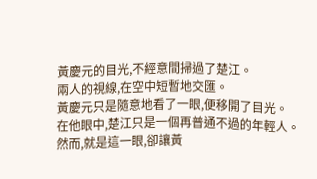黃慶元的目光,不經意間掃過了楚江。
兩人的視線,在空中短暫地交匯。
黃慶元只是隨意地看了一眼,便移開了目光。
在他眼中,楚江只是一個再普通不過的年輕人。
然而,就是這一眼,卻讓黃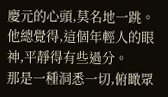慶元的心頭,莫名地一跳。
他總覺得,這個年輕人的眼神,平靜得有些過分。
那是一種洞悉一切,俯瞰眾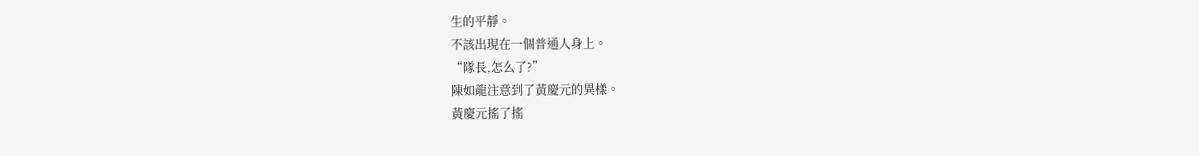生的平靜。
不該出現在一個普通人身上。
“隊長,怎么了?”
陳如龍注意到了黃慶元的異樣。
黃慶元搖了搖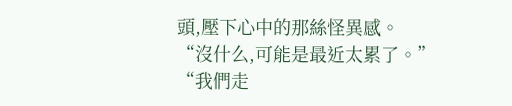頭,壓下心中的那絲怪異感。
“沒什么,可能是最近太累了。”
“我們走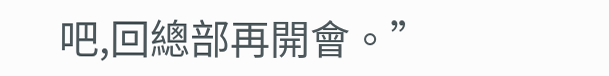吧,回總部再開會。”